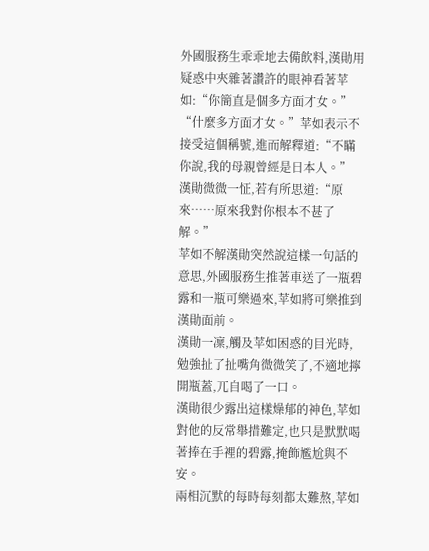外國服務生乖乖地去備飲料,漢勛用疑惑中夾雜著讚許的眼神看著苹如:“你簡直是個多方面才女。”
“什麼多方面才女。”苹如表示不接受這個稱號,進而解釋道:“不瞞你說,我的母親曾經是日本人。”
漢勛微微一怔,若有所思道:“原來……原來我對你根本不甚了解。”
苹如不解漢勛突然說這樣一句話的意思,外國服務生推著車送了一瓶碧露和一瓶可樂過來,苹如將可樂推到漢勛面前。
漢勛一凜,觸及苹如困惑的目光時,勉強扯了扯嘴角微微笑了,不適地擰開瓶蓋,兀自喝了一口。
漢勛很少露出這樣燥郁的神色,苹如對他的反常舉措難定,也只是默默喝著捧在手裡的碧露,掩飾尷尬與不安。
兩相沉默的每時每刻都太難熬,苹如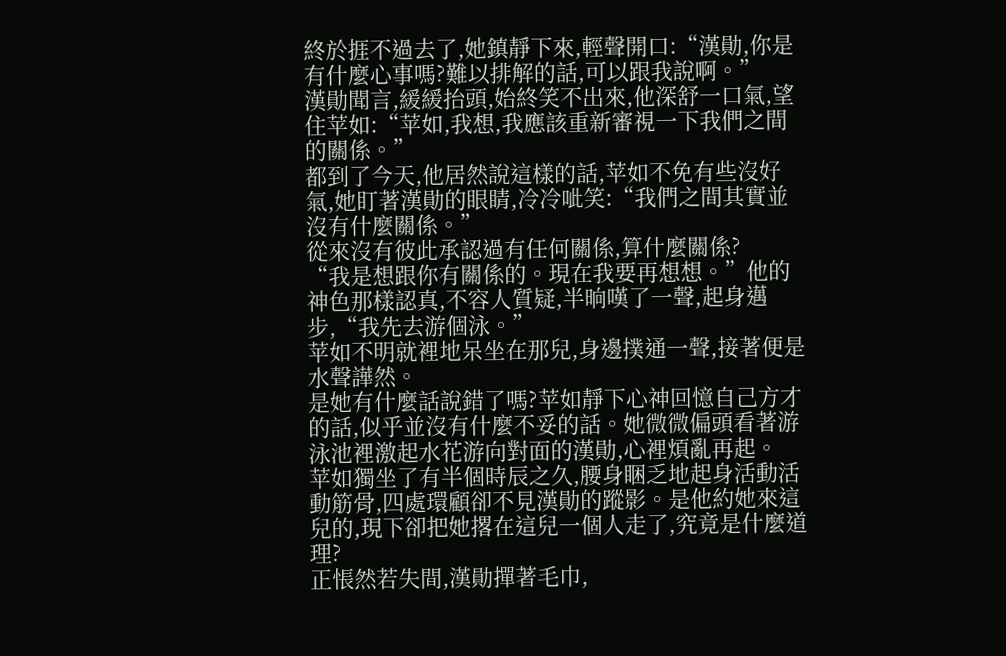終於捱不過去了,她鎮靜下來,輕聲開口:“漢勛,你是有什麼心事嗎?難以排解的話,可以跟我說啊。”
漢勛聞言,緩緩抬頭,始終笑不出來,他深舒一口氣,望住苹如:“苹如,我想,我應該重新審視一下我們之間的關係。”
都到了今天,他居然說這樣的話,苹如不免有些沒好氣,她盯著漢勛的眼睛,冷冷呲笑:“我們之間其實並沒有什麼關係。”
從來沒有彼此承認過有任何關係,算什麼關係?
“我是想跟你有關係的。現在我要再想想。”他的神色那樣認真,不容人質疑,半晌嘆了一聲,起身邁步,“我先去游個泳。”
苹如不明就裡地呆坐在那兒,身邊撲通一聲,接著便是水聲譁然。
是她有什麼話說錯了嗎?苹如靜下心神回憶自己方才的話,似乎並沒有什麼不妥的話。她微微偏頭看著游泳池裡激起水花游向對面的漢勛,心裡煩亂再起。
苹如獨坐了有半個時辰之久,腰身睏乏地起身活動活動筋骨,四處環顧卻不見漢勛的蹤影。是他約她來這兒的,現下卻把她撂在這兒一個人走了,究竟是什麼道理?
正悵然若失間,漢勛撣著毛巾,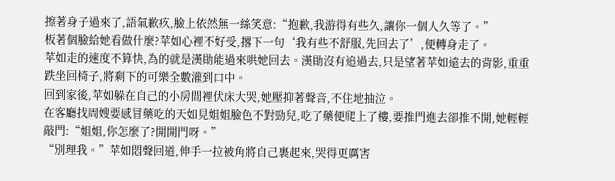擦著身子過來了,語氣歉疚,臉上依然無一絲笑意:“抱歉,我游得有些久,讓你一個人久等了。”
板著個臉給她看做什麼?苹如心裡不好受,撂下一句‘我有些不舒服,先回去了’,便轉身走了。
苹如走的速度不算快,為的就是漢勛能過來哄她回去。漢勛沒有追過去,只是望著苹如遠去的背影,重重跌坐回椅子,將剩下的可樂全數灌到口中。
回到家後,苹如躲在自己的小房間裡伏床大哭,她壓抑著聲音,不住地抽泣。
在客廳找周嫂要感冒藥吃的天如見姐姐臉色不對勁兒,吃了藥便爬上了樓,要推門進去卻推不開,她輕輕敲門:“姐姐,你怎麼了?開開門呀。”
“別理我。”苹如悶聲回道,伸手一拉被角將自己裹起來,哭得更厲害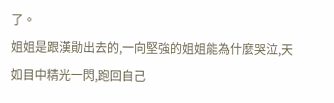了。
姐姐是跟漢勛出去的,一向堅強的姐姐能為什麼哭泣,天如目中精光一閃,跑回自己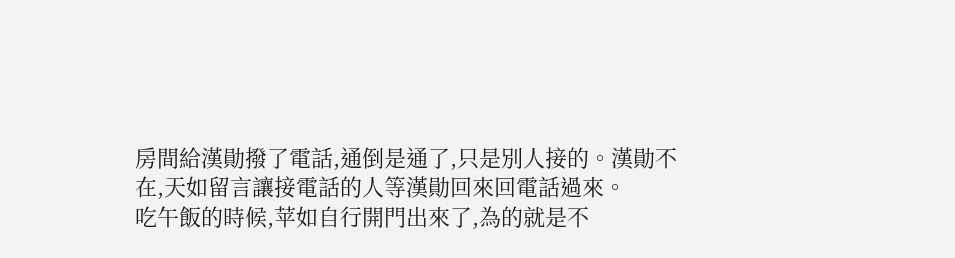房間給漢勛撥了電話,通倒是通了,只是別人接的。漢勛不在,天如留言讓接電話的人等漢勛回來回電話過來。
吃午飯的時候,苹如自行開門出來了,為的就是不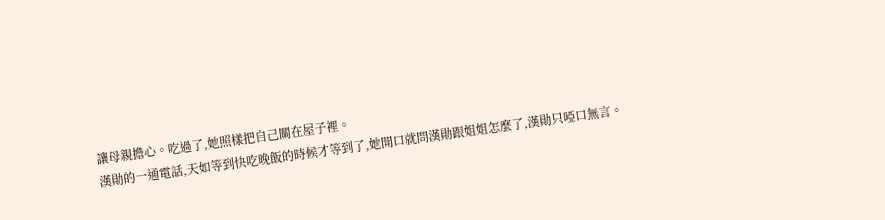讓母親擔心。吃過了,她照樣把自己關在屋子裡。
漢勛的一通電話,天如等到快吃晚飯的時候才等到了,她開口就問漢勛跟姐姐怎麼了,漢勛只啞口無言。